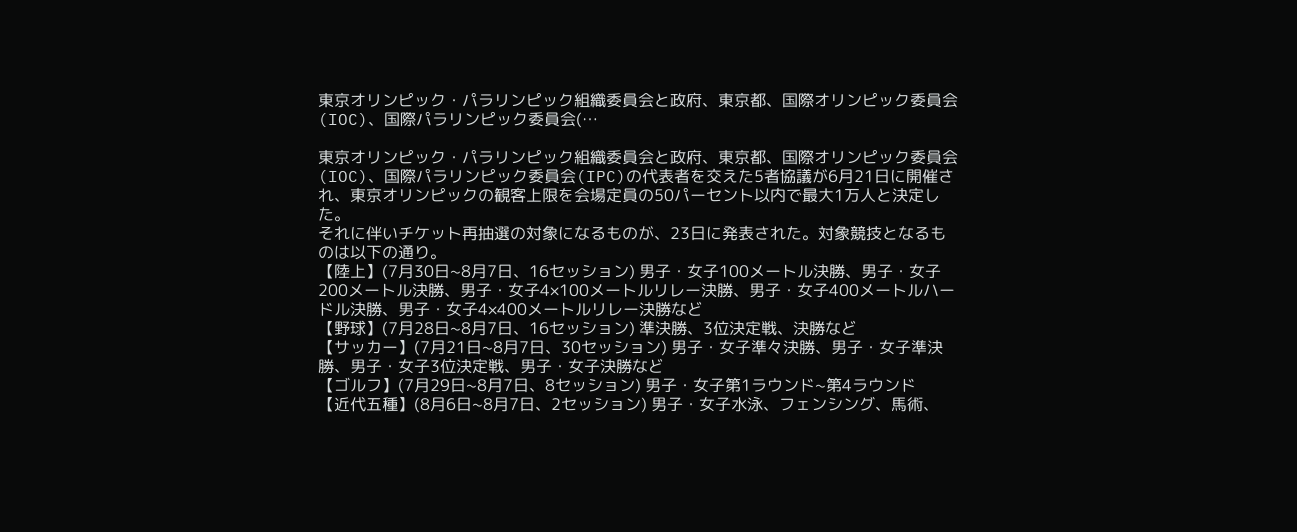東京オリンピック・パラリンピック組織委員会と政府、東京都、国際オリンピック委員会(IOC)、国際パラリンピック委員会(…

東京オリンピック・パラリンピック組織委員会と政府、東京都、国際オリンピック委員会(IOC)、国際パラリンピック委員会(IPC)の代表者を交えた5者協議が6月21日に開催され、東京オリンピックの観客上限を会場定員の50パーセント以内で最大1万人と決定した。
それに伴いチケット再抽選の対象になるものが、23日に発表された。対象競技となるものは以下の通り。
【陸上】(7月30日~8月7日、16セッション) 男子・女子100メートル決勝、男子・女子200メートル決勝、男子・女子4×100メートルリレー決勝、男子・女子400メートルハードル決勝、男子・女子4×400メートルリレー決勝など
【野球】(7月28日~8月7日、16セッション) 準決勝、3位決定戦、決勝など
【サッカー】(7月21日~8月7日、30セッション) 男子・女子準々決勝、男子・女子準決勝、男子・女子3位決定戦、男子・女子決勝など
【ゴルフ】(7月29日~8月7日、8セッション) 男子・女子第1ラウンド~第4ラウンド
【近代五種】(8月6日~8月7日、2セッション) 男子・女子水泳、フェンシング、馬術、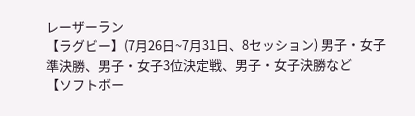レーザーラン
【ラグビー】(7月26日~7月31日、8セッション) 男子・女子準決勝、男子・女子3位決定戦、男子・女子決勝など
【ソフトボー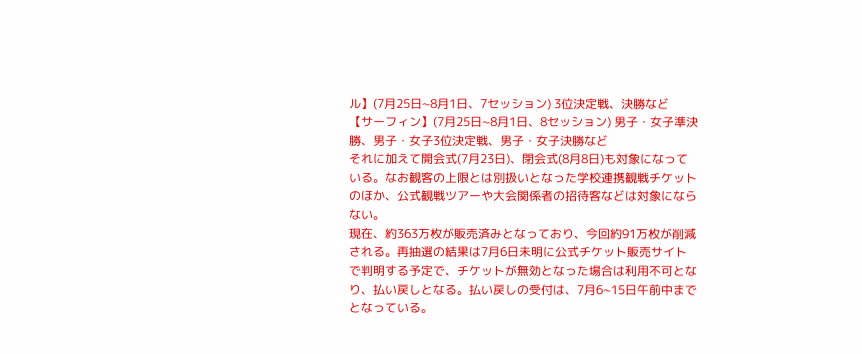ル】(7月25日~8月1日、7セッション) 3位決定戦、決勝など
【サーフィン】(7月25日~8月1日、8セッション) 男子・女子準決勝、男子・女子3位決定戦、男子・女子決勝など
それに加えて開会式(7月23日)、閉会式(8月8日)も対象になっている。なお観客の上限とは別扱いとなった学校連携観戦チケットのほか、公式観戦ツアーや大会関係者の招待客などは対象にならない。
現在、約363万枚が販売済みとなっており、今回約91万枚が削減される。再抽選の結果は7月6日未明に公式チケット販売サイトで判明する予定で、チケットが無効となった場合は利用不可となり、払い戻しとなる。払い戻しの受付は、7月6~15日午前中までとなっている。